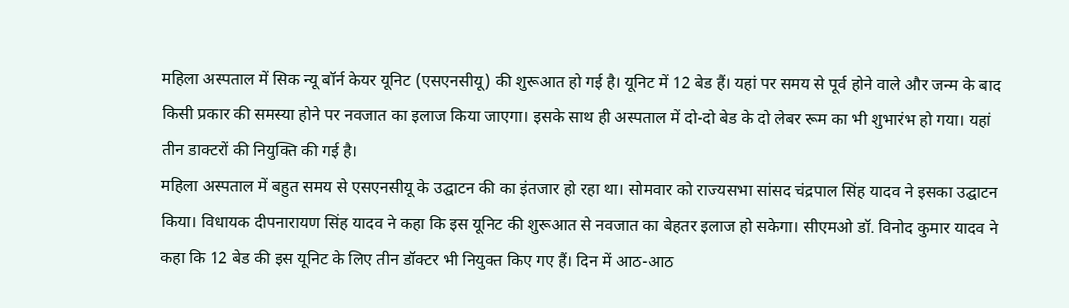महिला अस्पताल में सिक न्यू बॉर्न केयर यूनिट (एसएनसीयू) की शुरूआत हो गई है। यूनिट में 12 बेड हैं। यहां पर समय से पूर्व होने वाले और जन्म के बाद किसी प्रकार की समस्या होने पर नवजात का इलाज किया जाएगा। इसके साथ ही अस्पताल में दो-दो बेड के दो लेबर रूम का भी शुभारंभ हो गया। यहां तीन डाक्टरों की नियुक्ति की गई है।
महिला अस्पताल में बहुत समय से एसएनसीयू के उद्घाटन की का इंतजार हो रहा था। सोमवार को राज्यसभा सांसद चंद्रपाल सिंह यादव ने इसका उद्घाटन किया। विधायक दीपनारायण सिंह यादव ने कहा कि इस यूनिट की शुरूआत से नवजात का बेहतर इलाज हो सकेगा। सीएमओ डॉ. विनोद कुमार यादव ने कहा कि 12 बेड की इस यूनिट के लिए तीन डॉक्टर भी नियुक्त किए गए हैं। दिन में आठ-आठ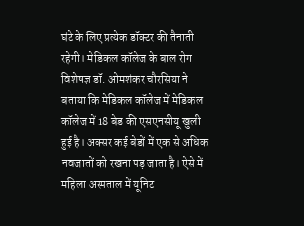घंटे के लिए प्रत्येक डॉक्टर की तैनाती रहेगी। मेडिकल कॉलेज के बाल रोग विशेषज्ञ डॉ. ओमशंकर चौरसिया ने बताया कि मेडिकल कॉलेज में मेडिकल कॉलेज में 18 बेड की एसएनसीयू खुली हुई है। अक्सर कई बेडों में एक से अधिक नवजातों को रखना पड़ जाता है। ऐसे में महिला अस्पताल में यूनिट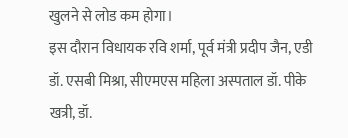खुलने से लोड कम होगा।
इस दौरान विधायक रवि शर्मा, पूर्व मंत्री प्रदीप जैन, एडी डॉ. एसबी मिश्रा, सीएमएस महिला अस्पताल डॉ. पीके खत्री, डॉ.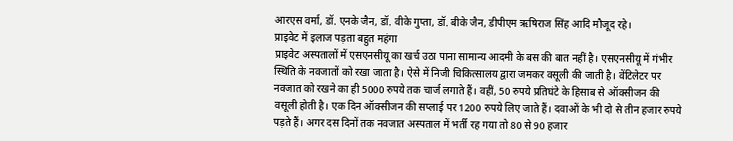आरएस वर्मा, डॉ. एनके जैन, डॉ. वीके गुप्ता, डॉ. बीके जैन, डीपीएम ऋषिराज सिंह आदि मौजूद रहे।
प्राइवेट में इलाज पड़ता बहुत महंगा
प्राइवेट अस्पतालों में एसएनसीयू का खर्च उठा पाना सामान्य आदमी के बस की बात नहीं है। एसएनसीयू में गंभीर स्थिति के नवजातों को रखा जाता है। ऐसे में निजी चिकित्सालय द्वारा जमकर वसूली की जाती है। वेंटिलेटर पर नवजात को रखने का ही 5000 रुपये तक चार्ज लगाते हैं। वहीं, 50 रुपये प्रतिघंटे के हिसाब से ऑक्सीजन की वसूली होती है। एक दिन ऑक्सीजन की सप्लाई पर 1200 रुपये लिए जाते हैं। दवाओं के भी दो से तीन हजार रुपये पड़ते हैं। अगर दस दिनों तक नवजात अस्पताल में भर्ती रह गया तो 80 से 90 हजार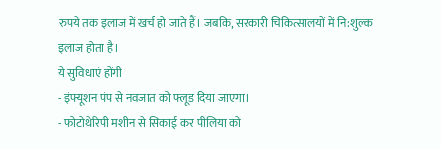रुपये तक इलाज में खर्च हो जाते हैं। जबकि, सरकारी चिकित्सालयों में नि:शुल्क इलाज होता है।
ये सुविधाएं होंगी
- इंफ्यूशन पंप से नवजात को फ्लूड दिया जाएगा।
- फोटोथेरिपी मशीन से सिकाई कर पीलिया को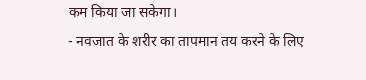कम किया जा सकेगा।
- नवजात के शरीर का तापमान तय करने के लिए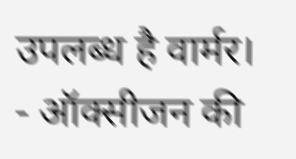उपलब्ध है वार्मर।
- ऑक्सीजन की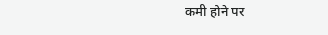कमी होने पर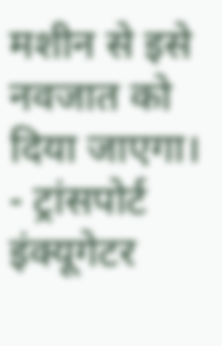मशीन से इसे नवजात को दिया जाएगा।
- ट्रांसपोर्ट इंक्यूगेटर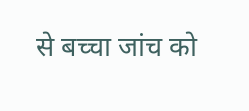से बच्चा जांच को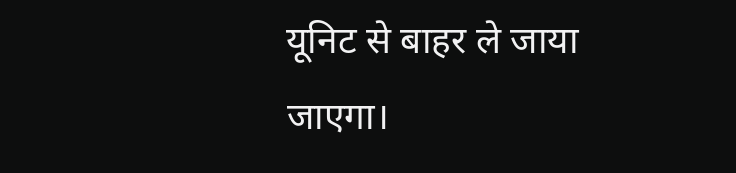यूनिट से बाहर ले जाया जाएगा।